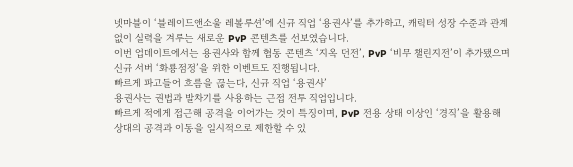넷마블이 ‘블레이드앤소울 레볼루션’에 신규 직업 ‘용권사’를 추가하고, 캐릭터 성장 수준과 관계없이 실력을 겨루는 새로운 PvP 콘텐츠를 선보였습니다.
이번 업데이트에서는 용권사와 함께 협동 콘텐츠 ‘지옥 던전’, PvP ‘비무 챌린지전’이 추가됐으며 신규 서버 ‘화룡점정’을 위한 이벤트도 진행됩니다.
빠르게 파고들어 흐름을 끊는다, 신규 직업 ‘용권사’
용권사는 권법과 발차기를 사용하는 근접 전투 직업입니다.
빠르게 적에게 접근해 공격을 이어가는 것이 특징이며, PvP 전용 상태 이상인 ‘경직’을 활용해 상대의 공격과 이동을 일시적으로 제한할 수 있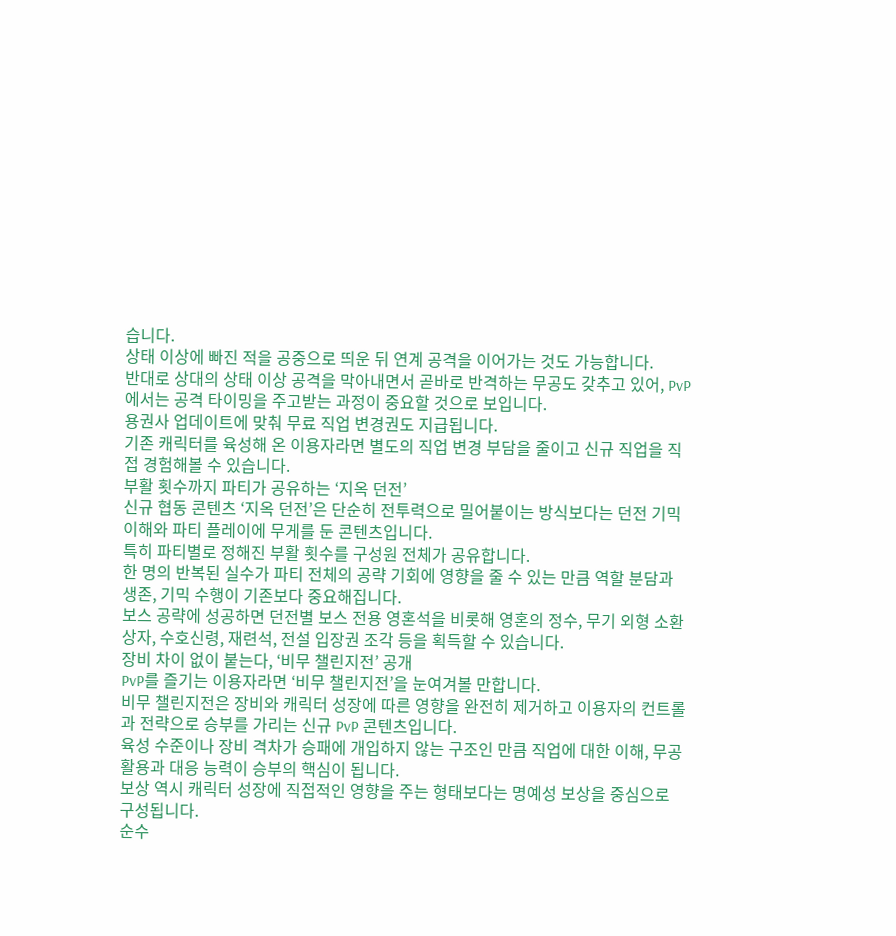습니다.
상태 이상에 빠진 적을 공중으로 띄운 뒤 연계 공격을 이어가는 것도 가능합니다.
반대로 상대의 상태 이상 공격을 막아내면서 곧바로 반격하는 무공도 갖추고 있어, PvP에서는 공격 타이밍을 주고받는 과정이 중요할 것으로 보입니다.
용권사 업데이트에 맞춰 무료 직업 변경권도 지급됩니다.
기존 캐릭터를 육성해 온 이용자라면 별도의 직업 변경 부담을 줄이고 신규 직업을 직접 경험해볼 수 있습니다.
부활 횟수까지 파티가 공유하는 ‘지옥 던전’
신규 협동 콘텐츠 ‘지옥 던전’은 단순히 전투력으로 밀어붙이는 방식보다는 던전 기믹 이해와 파티 플레이에 무게를 둔 콘텐츠입니다.
특히 파티별로 정해진 부활 횟수를 구성원 전체가 공유합니다.
한 명의 반복된 실수가 파티 전체의 공략 기회에 영향을 줄 수 있는 만큼 역할 분담과 생존, 기믹 수행이 기존보다 중요해집니다.
보스 공략에 성공하면 던전별 보스 전용 영혼석을 비롯해 영혼의 정수, 무기 외형 소환 상자, 수호신령, 재련석, 전설 입장권 조각 등을 획득할 수 있습니다.
장비 차이 없이 붙는다, ‘비무 챌린지전’ 공개
PvP를 즐기는 이용자라면 ‘비무 챌린지전’을 눈여겨볼 만합니다.
비무 챌린지전은 장비와 캐릭터 성장에 따른 영향을 완전히 제거하고 이용자의 컨트롤과 전략으로 승부를 가리는 신규 PvP 콘텐츠입니다.
육성 수준이나 장비 격차가 승패에 개입하지 않는 구조인 만큼 직업에 대한 이해, 무공 활용과 대응 능력이 승부의 핵심이 됩니다.
보상 역시 캐릭터 성장에 직접적인 영향을 주는 형태보다는 명예성 보상을 중심으로 구성됩니다.
순수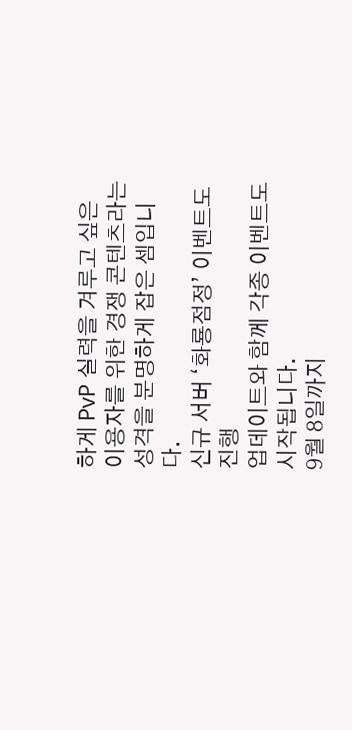하게 PvP 실력을 겨루고 싶은 이용자를 위한 경쟁 콘텐츠라는 성격을 분명하게 잡은 셈입니다.
신규 서버 ‘화룡점정’ 이벤트도 진행
업데이트와 함께 각종 이벤트도 시작됩니다.
9월 8일까지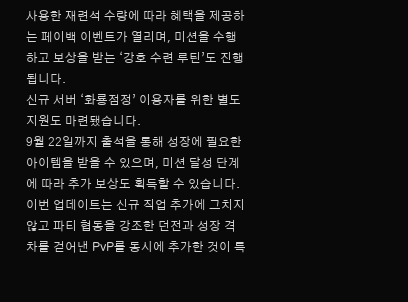사용한 재련석 수량에 따라 혜택을 제공하는 페이백 이벤트가 열리며, 미션을 수행하고 보상을 받는 ‘강호 수련 루틴’도 진행됩니다.
신규 서버 ‘화룡점정’ 이용자를 위한 별도 지원도 마련됐습니다.
9월 22일까지 출석을 통해 성장에 필요한 아이템을 받을 수 있으며, 미션 달성 단계에 따라 추가 보상도 획득할 수 있습니다.
이번 업데이트는 신규 직업 추가에 그치지 않고 파티 협동을 강조한 던전과 성장 격차를 걷어낸 PvP를 동시에 추가한 것이 특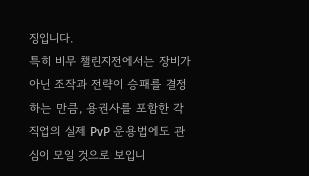징입니다.
특히 비무 챌린지전에서는 장비가 아닌 조작과 전략이 승패를 결정하는 만큼, 용권사를 포함한 각 직업의 실제 PvP 운용법에도 관심이 모일 것으로 보입니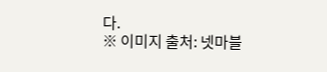다.
※ 이미지 출처: 넷마블